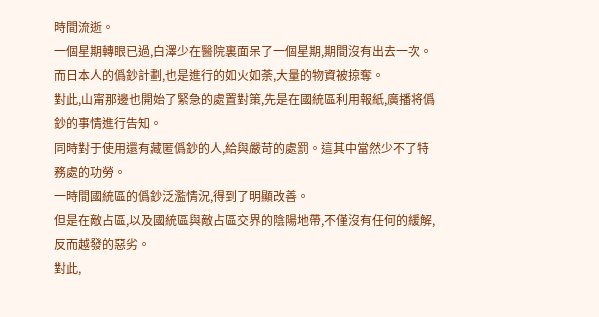時間流逝。
一個星期轉眼已過,白澤少在醫院裏面呆了一個星期,期間沒有出去一次。
而日本人的僞鈔計劃,也是進行的如火如荼,大量的物資被掠奪。
對此,山甯那邊也開始了緊急的處置對策,先是在國統區利用報紙,廣播将僞鈔的事情進行告知。
同時對于使用還有藏匿僞鈔的人,給與嚴苛的處罰。這其中當然少不了特務處的功勞。
一時間國統區的僞鈔泛濫情況,得到了明顯改善。
但是在敵占區,以及國統區與敵占區交界的陰陽地帶,不僅沒有任何的緩解,反而越發的惡劣。
對此,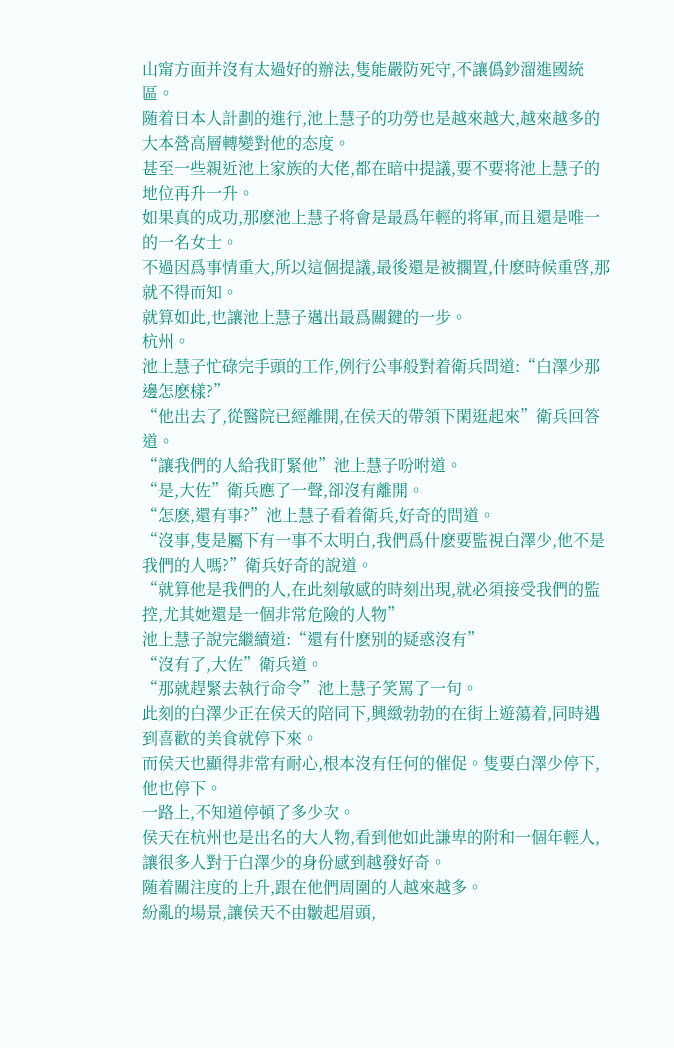山甯方面并沒有太過好的辦法,隻能嚴防死守,不讓僞鈔溜進國統區。
随着日本人計劃的進行,池上慧子的功勞也是越來越大,越來越多的大本營高層轉變對他的态度。
甚至一些親近池上家族的大佬,都在暗中提議,要不要将池上慧子的地位再升一升。
如果真的成功,那麽池上慧子将會是最爲年輕的将軍,而且還是唯一的一名女士。
不過因爲事情重大,所以這個提議,最後還是被擱置,什麽時候重啓,那就不得而知。
就算如此,也讓池上慧子邁出最爲關鍵的一步。
杭州。
池上慧子忙碌完手頭的工作,例行公事般對着衛兵問道:“白澤少那邊怎麽樣?”
“他出去了,從醫院已經離開,在侯天的帶領下閑逛起來”衛兵回答道。
“讓我們的人給我盯緊他”池上慧子吩咐道。
“是,大佐”衛兵應了一聲,卻沒有離開。
“怎麽,還有事?”池上慧子看着衛兵,好奇的問道。
“沒事,隻是屬下有一事不太明白,我們爲什麽要監視白澤少,他不是我們的人嗎?”衛兵好奇的說道。
“就算他是我們的人,在此刻敏感的時刻出現,就必須接受我們的監控,尤其她還是一個非常危險的人物”
池上慧子說完繼續道:“還有什麽别的疑惑沒有”
“沒有了,大佐”衛兵道。
“那就趕緊去執行命令”池上慧子笑罵了一句。
此刻的白澤少正在侯天的陪同下,興緻勃勃的在街上遊蕩着,同時遇到喜歡的美食就停下來。
而侯天也顯得非常有耐心,根本沒有任何的催促。隻要白澤少停下,他也停下。
一路上,不知道停頓了多少次。
侯天在杭州也是出名的大人物,看到他如此謙卑的附和一個年輕人,讓很多人對于白澤少的身份感到越發好奇。
随着關注度的上升,跟在他們周圍的人越來越多。
紛亂的場景,讓侯天不由皺起眉頭,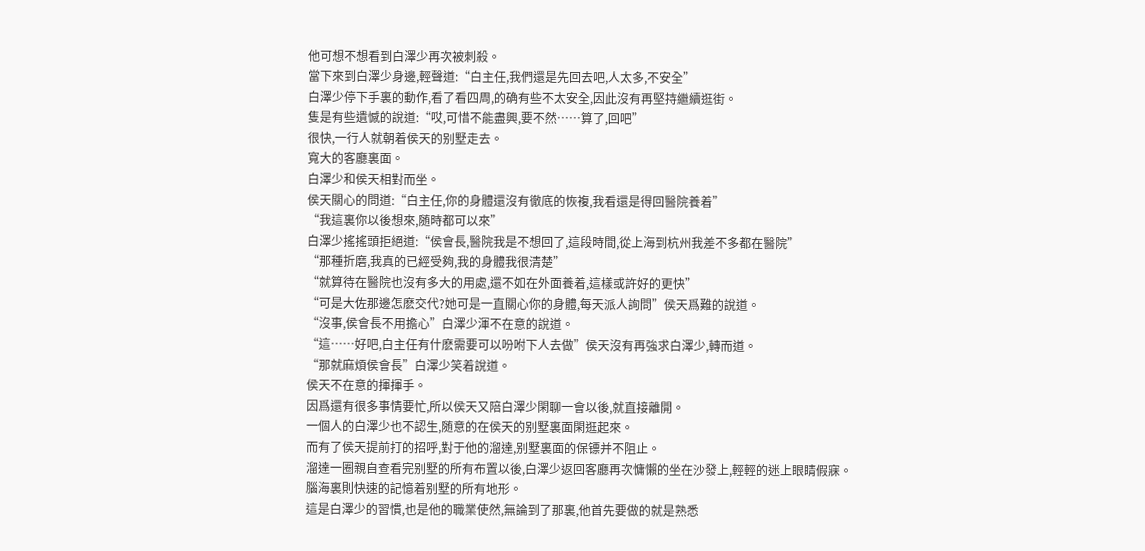他可想不想看到白澤少再次被刺殺。
當下來到白澤少身邊,輕聲道:“白主任,我們還是先回去吧,人太多,不安全”
白澤少停下手裏的動作,看了看四周,的确有些不太安全,因此沒有再堅持繼續逛街。
隻是有些遺憾的說道:“哎,可惜不能盡興,要不然……算了,回吧”
很快,一行人就朝着侯天的别墅走去。
寬大的客廳裏面。
白澤少和侯天相對而坐。
侯天關心的問道:“白主任,你的身體還沒有徹底的恢複,我看還是得回醫院養着”
“我這裏你以後想來,随時都可以來”
白澤少搖搖頭拒絕道:“侯會長,醫院我是不想回了,這段時間,從上海到杭州我差不多都在醫院”
“那種折磨,我真的已經受夠,我的身體我很清楚”
“就算待在醫院也沒有多大的用處,還不如在外面養着,這樣或許好的更快”
“可是大佐那邊怎麽交代?她可是一直關心你的身體,每天派人詢問”侯天爲難的說道。
“沒事,侯會長不用擔心”白澤少渾不在意的說道。
“這……好吧,白主任有什麽需要可以吩咐下人去做”侯天沒有再強求白澤少,轉而道。
“那就麻煩侯會長”白澤少笑着說道。
侯天不在意的揮揮手。
因爲還有很多事情要忙,所以侯天又陪白澤少閑聊一會以後,就直接離開。
一個人的白澤少也不認生,随意的在侯天的别墅裏面閑逛起來。
而有了侯天提前打的招呼,對于他的溜達,别墅裏面的保镖并不阻止。
溜達一圈親自查看完别墅的所有布置以後,白澤少返回客廳再次慵懶的坐在沙發上,輕輕的迷上眼睛假寐。
腦海裏則快速的記憶着别墅的所有地形。
這是白澤少的習慣,也是他的職業使然,無論到了那裏,他首先要做的就是熟悉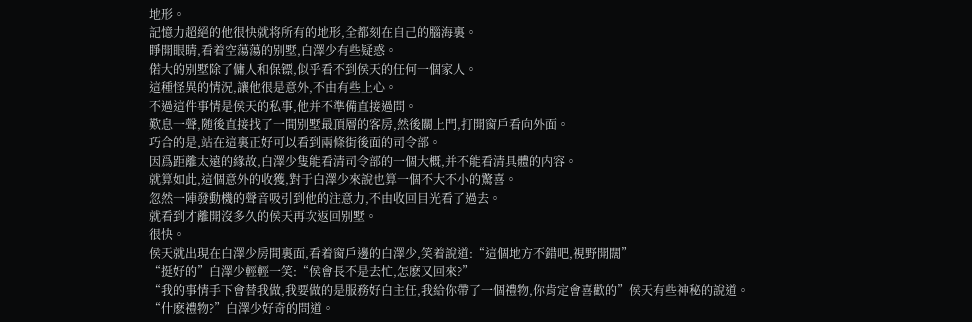地形。
記憶力超絕的他很快就将所有的地形,全都刻在自己的腦海裏。
睜開眼睛,看着空蕩蕩的别墅,白澤少有些疑惑。
偌大的别墅除了傭人和保镖,似乎看不到侯天的任何一個家人。
這種怪異的情況,讓他很是意外,不由有些上心。
不過這件事情是侯天的私事,他并不準備直接過問。
歎息一聲,随後直接找了一間别墅最頂層的客房,然後關上門,打開窗戶看向外面。
巧合的是,站在這裏正好可以看到兩條街後面的司令部。
因爲距離太遠的緣故,白澤少隻能看清司令部的一個大概,并不能看清具體的内容。
就算如此,這個意外的收獲,對于白澤少來說也算一個不大不小的驚喜。
忽然一陣發動機的聲音吸引到他的注意力,不由收回目光看了過去。
就看到才離開沒多久的侯天再次返回别墅。
很快。
侯天就出現在白澤少房間裏面,看着窗戶邊的白澤少,笑着說道:“這個地方不錯吧,視野開闊”
“挺好的”白澤少輕輕一笑:“侯會長不是去忙,怎麽又回來?”
“我的事情手下會替我做,我要做的是服務好白主任,我給你帶了一個禮物,你肯定會喜歡的”侯天有些神秘的說道。
“什麽禮物?”白澤少好奇的問道。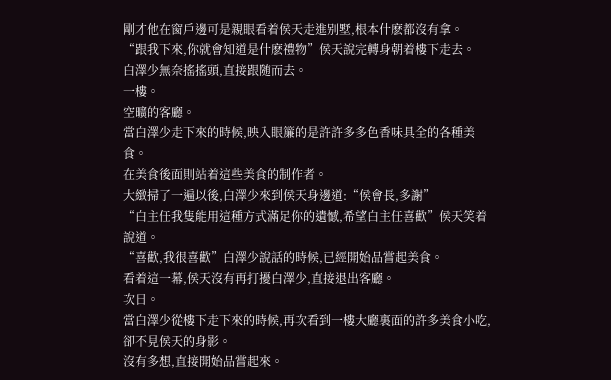剛才他在窗戶邊可是親眼看着侯天走進别墅,根本什麽都沒有拿。
“跟我下來,你就會知道是什麽禮物”侯天說完轉身朝着樓下走去。
白澤少無奈搖搖頭,直接跟随而去。
一樓。
空曠的客廳。
當白澤少走下來的時候,映入眼簾的是許許多多色香味具全的各種美食。
在美食後面則站着這些美食的制作者。
大緻掃了一遍以後,白澤少來到侯天身邊道:“侯會長,多謝”
“白主任我隻能用這種方式滿足你的遺憾,希望白主任喜歡”侯天笑着說道。
“喜歡,我很喜歡”白澤少說話的時候,已經開始品嘗起美食。
看着這一幕,侯天沒有再打擾白澤少,直接退出客廳。
次日。
當白澤少從樓下走下來的時候,再次看到一樓大廳裏面的許多美食小吃,卻不見侯天的身影。
沒有多想,直接開始品嘗起來。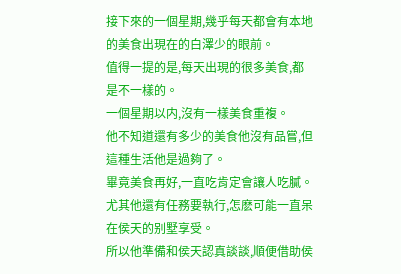接下來的一個星期,幾乎每天都會有本地的美食出現在的白澤少的眼前。
值得一提的是,每天出現的很多美食,都是不一樣的。
一個星期以内,沒有一樣美食重複。
他不知道還有多少的美食他沒有品嘗,但這種生活他是過夠了。
畢竟美食再好,一直吃肯定會讓人吃膩。
尤其他還有任務要執行,怎麽可能一直呆在侯天的别墅享受。
所以他準備和侯天認真談談,順便借助侯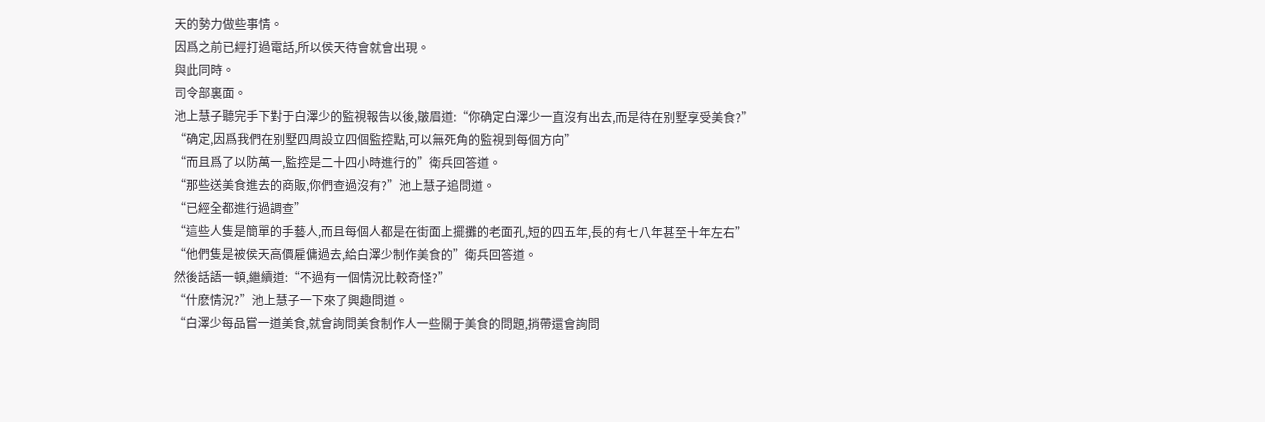天的勢力做些事情。
因爲之前已經打過電話,所以侯天待會就會出現。
與此同時。
司令部裏面。
池上慧子聽完手下對于白澤少的監視報告以後,皺眉道:“你确定白澤少一直沒有出去,而是待在别墅享受美食?”
“确定,因爲我們在别墅四周設立四個監控點,可以無死角的監視到每個方向”
“而且爲了以防萬一,監控是二十四小時進行的”衛兵回答道。
“那些送美食進去的商販,你們查過沒有?”池上慧子追問道。
“已經全都進行過調查”
“這些人隻是簡單的手藝人,而且每個人都是在街面上擺攤的老面孔,短的四五年,長的有七八年甚至十年左右”
“他們隻是被侯天高價雇傭過去,給白澤少制作美食的”衛兵回答道。
然後話語一頓,繼續道:“不過有一個情況比較奇怪?”
“什麽情況?”池上慧子一下來了興趣問道。
“白澤少每品嘗一道美食,就會詢問美食制作人一些關于美食的問題,捎帶還會詢問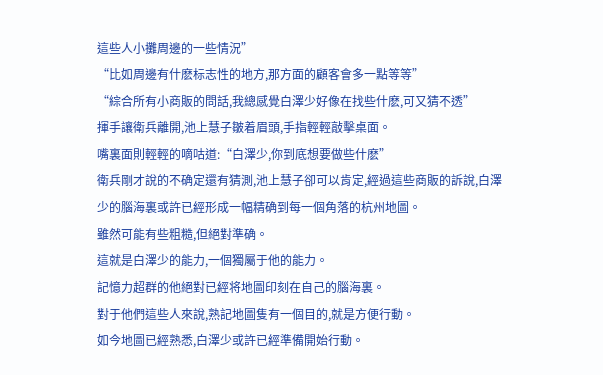這些人小攤周邊的一些情況”
“比如周邊有什麽标志性的地方,那方面的顧客會多一點等等”
“綜合所有小商販的問話,我總感覺白澤少好像在找些什麽,可又猜不透”
揮手讓衛兵離開,池上慧子皺着眉頭,手指輕輕敲擊桌面。
嘴裏面則輕輕的嘀咕道:“白澤少,你到底想要做些什麽”
衛兵剛才說的不确定還有猜測,池上慧子卻可以肯定,經過這些商販的訴說,白澤少的腦海裏或許已經形成一幅精确到每一個角落的杭州地圖。
雖然可能有些粗糙,但絕對準确。
這就是白澤少的能力,一個獨屬于他的能力。
記憶力超群的他絕對已經将地圖印刻在自己的腦海裏。
對于他們這些人來說,熟記地圖隻有一個目的,就是方便行動。
如今地圖已經熟悉,白澤少或許已經準備開始行動。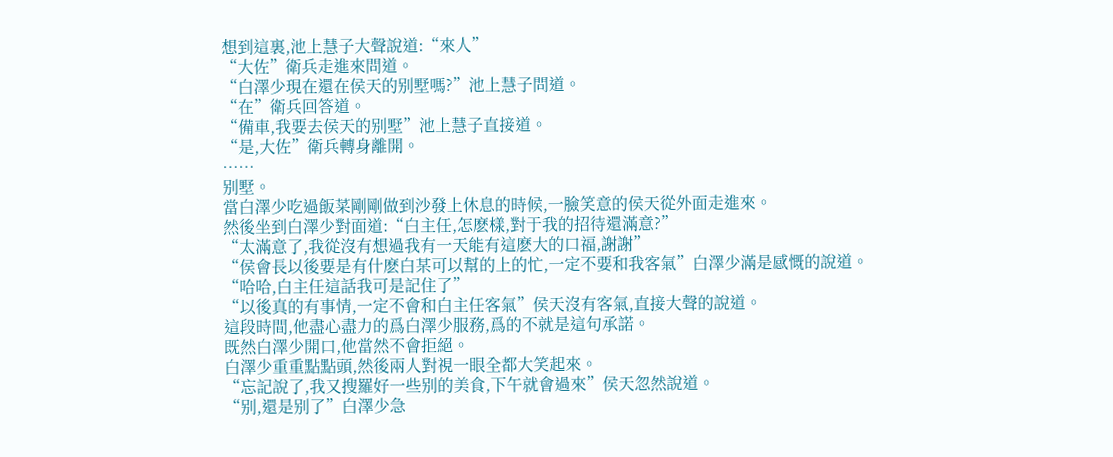想到這裏,池上慧子大聲說道:“來人”
“大佐”衛兵走進來問道。
“白澤少現在還在侯天的别墅嗎?”池上慧子問道。
“在”衛兵回答道。
“備車,我要去侯天的别墅”池上慧子直接道。
“是,大佐”衛兵轉身離開。
……
别墅。
當白澤少吃過飯菜剛剛做到沙發上休息的時候,一臉笑意的侯天從外面走進來。
然後坐到白澤少對面道:“白主任,怎麽樣,對于我的招待還滿意?”
“太滿意了,我從沒有想過我有一天能有這麽大的口福,謝謝”
“侯會長以後要是有什麽白某可以幫的上的忙,一定不要和我客氣”白澤少滿是感慨的說道。
“哈哈,白主任這話我可是記住了”
“以後真的有事情,一定不會和白主任客氣”侯天沒有客氣,直接大聲的說道。
這段時間,他盡心盡力的爲白澤少服務,爲的不就是這句承諾。
既然白澤少開口,他當然不會拒絕。
白澤少重重點點頭,然後兩人對視一眼全都大笑起來。
“忘記說了,我又搜羅好一些别的美食,下午就會過來”侯天忽然說道。
“别,還是别了”白澤少急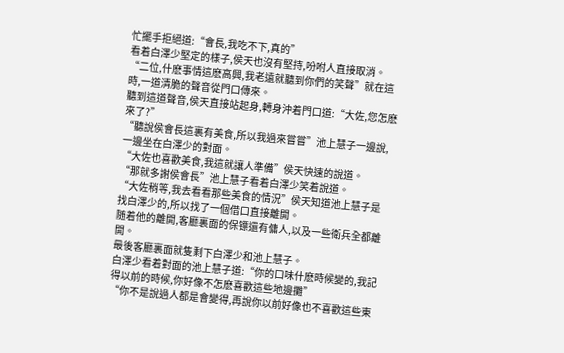忙擺手拒絕道:“會長,我吃不下,真的”
看着白澤少堅定的樣子,侯天也沒有堅持,吩咐人直接取消。
“二位,什麽事情這麽高興,我老遠就聽到你們的笑聲”就在這時,一道清脆的聲音從門口傳來。
聽到這道聲音,侯天直接站起身,轉身沖着門口道:“大佐,您怎麽來了?”
“聽說侯會長這裏有美食,所以我過來嘗嘗”池上慧子一邊說,一邊坐在白澤少的對面。
“大佐也喜歡美食,我這就讓人準備”侯天快速的說道。
“那就多謝侯會長”池上慧子看着白澤少笑着說道。
“大佐稍等,我去看看那些美食的情況”侯天知道池上慧子是找白澤少的,所以找了一個借口直接離開。
随着他的離開,客廳裏面的保镖還有傭人,以及一些衛兵全都離開。
最後客廳裏面就隻剩下白澤少和池上慧子。
白澤少看着對面的池上慧子道:“你的口味什麽時候變的,我記得以前的時候,你好像不怎麽喜歡這些地邊攤”
“你不是說過人都是會變得,再說你以前好像也不喜歡這些東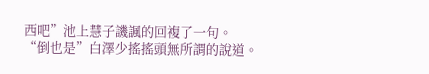西吧”池上慧子譏諷的回複了一句。
“倒也是”白澤少搖搖頭無所謂的說道。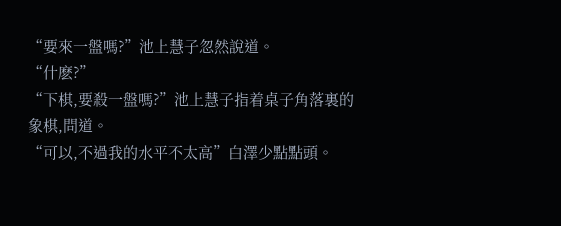“要來一盤嗎?”池上慧子忽然說道。
“什麽?”
“下棋,要殺一盤嗎?”池上慧子指着桌子角落裏的象棋,問道。
“可以,不過我的水平不太高”白澤少點點頭。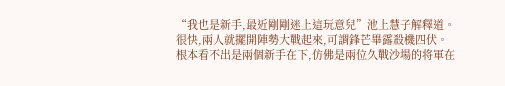“我也是新手,最近剛剛迷上這玩意兒”池上慧子解釋道。
很快,兩人就擺開陣勢大戰起來,可謂鋒芒畢露殺機四伏。
根本看不出是兩個新手在下,仿佛是兩位久戰沙場的将軍在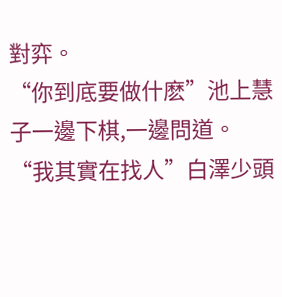對弈。
“你到底要做什麽”池上慧子一邊下棋,一邊問道。
“我其實在找人”白澤少頭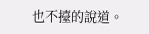也不擡的說道。